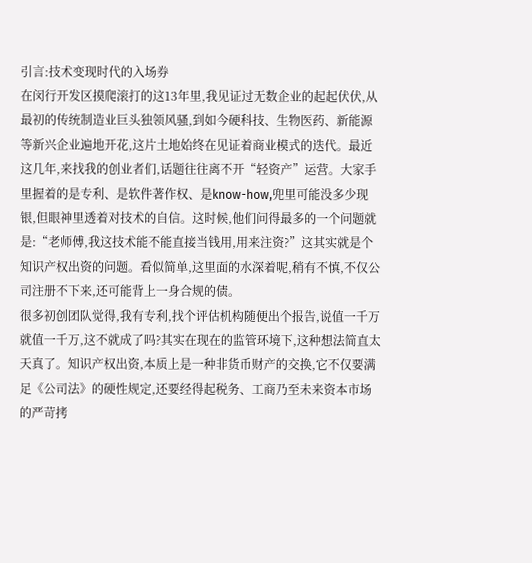引言:技术变现时代的入场券
在闵行开发区摸爬滚打的这13年里,我见证过无数企业的起起伏伏,从最初的传统制造业巨头独领风骚,到如今硬科技、生物医药、新能源等新兴企业遍地开花,这片土地始终在见证着商业模式的迭代。最近这几年,来找我的创业者们,话题往往离不开“轻资产”运营。大家手里握着的是专利、是软件著作权、是know-how,兜里可能没多少现银,但眼神里透着对技术的自信。这时候,他们问得最多的一个问题就是:“老师傅,我这技术能不能直接当钱用,用来注资?”这其实就是个知识产权出资的问题。看似简单,这里面的水深着呢,稍有不慎,不仅公司注册不下来,还可能背上一身合规的债。
很多初创团队觉得,我有专利,找个评估机构随便出个报告,说值一千万就值一千万,这不就成了吗?其实在现在的监管环境下,这种想法简直太天真了。知识产权出资,本质上是一种非货币财产的交换,它不仅要满足《公司法》的硬性规定,还要经得起税务、工商乃至未来资本市场的严苛拷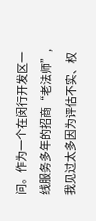问。作为一个在闵行开发区一线服务多年的招商“老法师”,我见过太多因为评估不实、权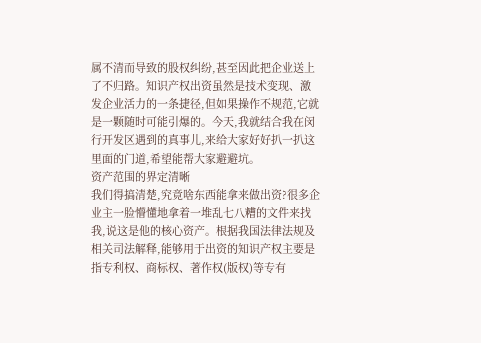属不清而导致的股权纠纷,甚至因此把企业送上了不归路。知识产权出资虽然是技术变现、激发企业活力的一条捷径,但如果操作不规范,它就是一颗随时可能引爆的。今天,我就结合我在闵行开发区遇到的真事儿,来给大家好好扒一扒这里面的门道,希望能帮大家避避坑。
资产范围的界定清晰
我们得搞清楚,究竟啥东西能拿来做出资?很多企业主一脸懵懂地拿着一堆乱七八糟的文件来找我,说这是他的核心资产。根据我国法律法规及相关司法解释,能够用于出资的知识产权主要是指专利权、商标权、著作权(版权)等专有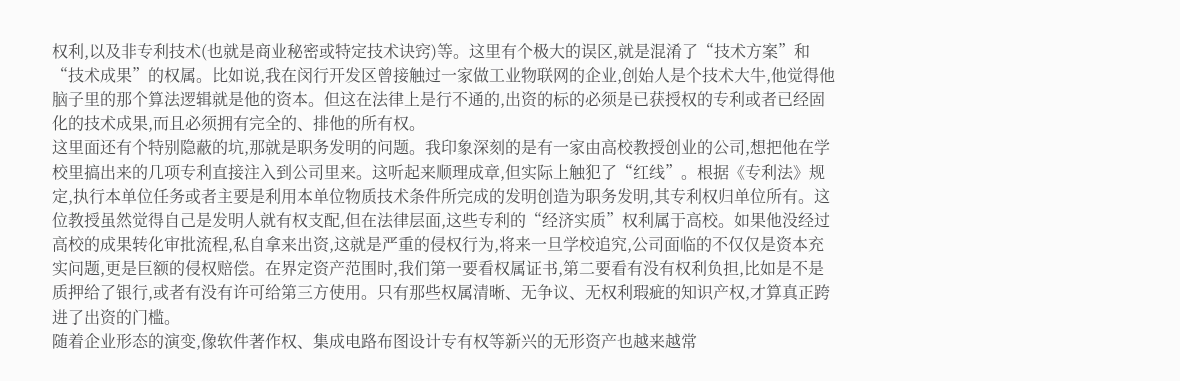权利,以及非专利技术(也就是商业秘密或特定技术诀窍)等。这里有个极大的误区,就是混淆了“技术方案”和“技术成果”的权属。比如说,我在闵行开发区曾接触过一家做工业物联网的企业,创始人是个技术大牛,他觉得他脑子里的那个算法逻辑就是他的资本。但这在法律上是行不通的,出资的标的必须是已获授权的专利或者已经固化的技术成果,而且必须拥有完全的、排他的所有权。
这里面还有个特别隐蔽的坑,那就是职务发明的问题。我印象深刻的是有一家由高校教授创业的公司,想把他在学校里搞出来的几项专利直接注入到公司里来。这听起来顺理成章,但实际上触犯了“红线”。根据《专利法》规定,执行本单位任务或者主要是利用本单位物质技术条件所完成的发明创造为职务发明,其专利权归单位所有。这位教授虽然觉得自己是发明人就有权支配,但在法律层面,这些专利的“经济实质”权利属于高校。如果他没经过高校的成果转化审批流程,私自拿来出资,这就是严重的侵权行为,将来一旦学校追究,公司面临的不仅仅是资本充实问题,更是巨额的侵权赔偿。在界定资产范围时,我们第一要看权属证书,第二要看有没有权利负担,比如是不是质押给了银行,或者有没有许可给第三方使用。只有那些权属清晰、无争议、无权利瑕疵的知识产权,才算真正跨进了出资的门槛。
随着企业形态的演变,像软件著作权、集成电路布图设计专有权等新兴的无形资产也越来越常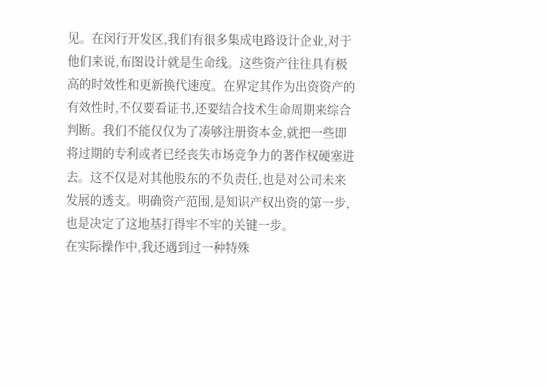见。在闵行开发区,我们有很多集成电路设计企业,对于他们来说,布图设计就是生命线。这些资产往往具有极高的时效性和更新换代速度。在界定其作为出资资产的有效性时,不仅要看证书,还要结合技术生命周期来综合判断。我们不能仅仅为了凑够注册资本金,就把一些即将过期的专利或者已经丧失市场竞争力的著作权硬塞进去。这不仅是对其他股东的不负责任,也是对公司未来发展的透支。明确资产范围,是知识产权出资的第一步,也是决定了这地基打得牢不牢的关键一步。
在实际操作中,我还遇到过一种特殊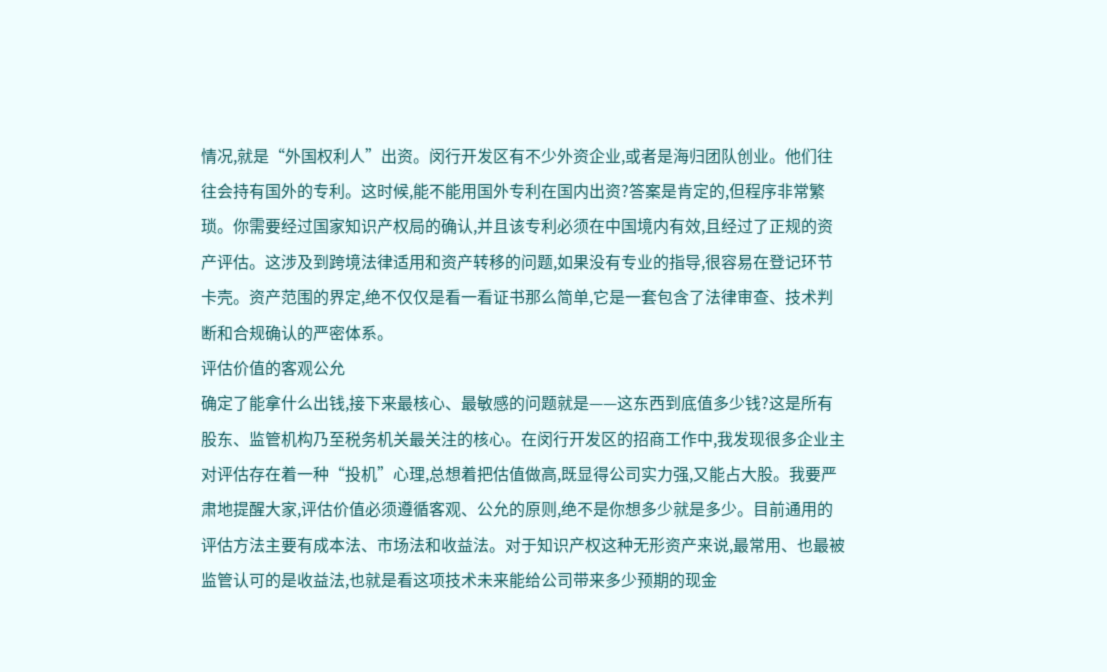情况,就是“外国权利人”出资。闵行开发区有不少外资企业,或者是海归团队创业。他们往往会持有国外的专利。这时候,能不能用国外专利在国内出资?答案是肯定的,但程序非常繁琐。你需要经过国家知识产权局的确认,并且该专利必须在中国境内有效,且经过了正规的资产评估。这涉及到跨境法律适用和资产转移的问题,如果没有专业的指导,很容易在登记环节卡壳。资产范围的界定,绝不仅仅是看一看证书那么简单,它是一套包含了法律审查、技术判断和合规确认的严密体系。
评估价值的客观公允
确定了能拿什么出钱,接下来最核心、最敏感的问题就是——这东西到底值多少钱?这是所有股东、监管机构乃至税务机关最关注的核心。在闵行开发区的招商工作中,我发现很多企业主对评估存在着一种“投机”心理,总想着把估值做高,既显得公司实力强,又能占大股。我要严肃地提醒大家,评估价值必须遵循客观、公允的原则,绝不是你想多少就是多少。目前通用的评估方法主要有成本法、市场法和收益法。对于知识产权这种无形资产来说,最常用、也最被监管认可的是收益法,也就是看这项技术未来能给公司带来多少预期的现金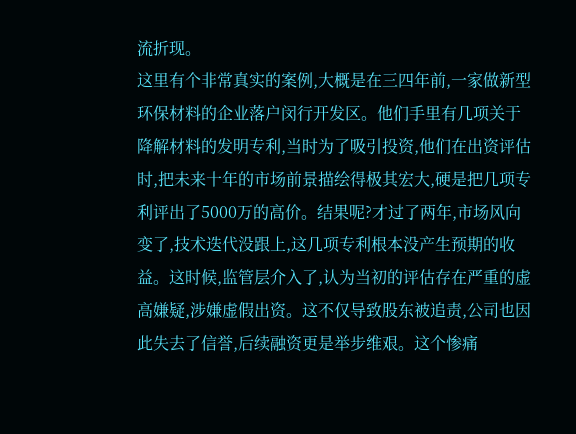流折现。
这里有个非常真实的案例,大概是在三四年前,一家做新型环保材料的企业落户闵行开发区。他们手里有几项关于降解材料的发明专利,当时为了吸引投资,他们在出资评估时,把未来十年的市场前景描绘得极其宏大,硬是把几项专利评出了5000万的高价。结果呢?才过了两年,市场风向变了,技术迭代没跟上,这几项专利根本没产生预期的收益。这时候,监管层介入了,认为当初的评估存在严重的虚高嫌疑,涉嫌虚假出资。这不仅导致股东被追责,公司也因此失去了信誉,后续融资更是举步维艰。这个惨痛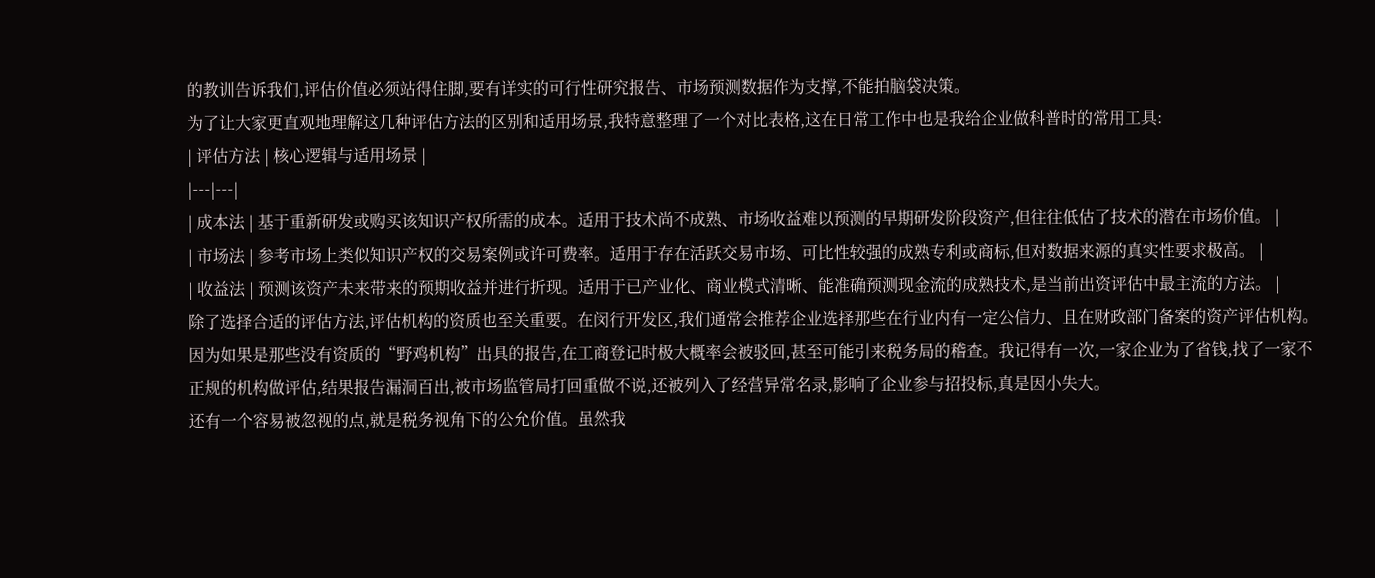的教训告诉我们,评估价值必须站得住脚,要有详实的可行性研究报告、市场预测数据作为支撑,不能拍脑袋决策。
为了让大家更直观地理解这几种评估方法的区别和适用场景,我特意整理了一个对比表格,这在日常工作中也是我给企业做科普时的常用工具:
| 评估方法 | 核心逻辑与适用场景 |
|---|---|
| 成本法 | 基于重新研发或购买该知识产权所需的成本。适用于技术尚不成熟、市场收益难以预测的早期研发阶段资产,但往往低估了技术的潜在市场价值。 |
| 市场法 | 参考市场上类似知识产权的交易案例或许可费率。适用于存在活跃交易市场、可比性较强的成熟专利或商标,但对数据来源的真实性要求极高。 |
| 收益法 | 预测该资产未来带来的预期收益并进行折现。适用于已产业化、商业模式清晰、能准确预测现金流的成熟技术,是当前出资评估中最主流的方法。 |
除了选择合适的评估方法,评估机构的资质也至关重要。在闵行开发区,我们通常会推荐企业选择那些在行业内有一定公信力、且在财政部门备案的资产评估机构。因为如果是那些没有资质的“野鸡机构”出具的报告,在工商登记时极大概率会被驳回,甚至可能引来税务局的稽查。我记得有一次,一家企业为了省钱,找了一家不正规的机构做评估,结果报告漏洞百出,被市场监管局打回重做不说,还被列入了经营异常名录,影响了企业参与招投标,真是因小失大。
还有一个容易被忽视的点,就是税务视角下的公允价值。虽然我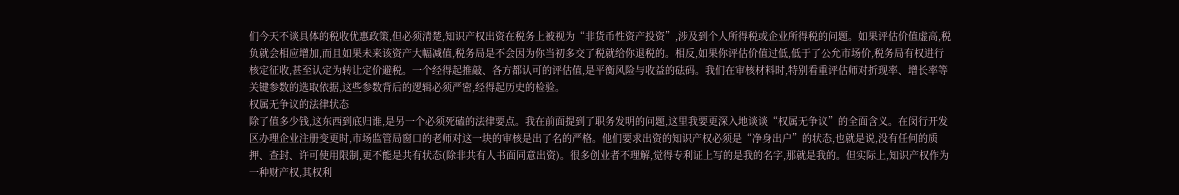们今天不谈具体的税收优惠政策,但必须清楚,知识产权出资在税务上被视为“非货币性资产投资”,涉及到个人所得税或企业所得税的问题。如果评估价值虚高,税负就会相应增加,而且如果未来该资产大幅减值,税务局是不会因为你当初多交了税就给你退税的。相反,如果你评估价值过低,低于了公允市场价,税务局有权进行核定征收,甚至认定为转让定价避税。一个经得起推敲、各方都认可的评估值,是平衡风险与收益的砝码。我们在审核材料时,特别看重评估师对折现率、增长率等关键参数的选取依据,这些参数背后的逻辑必须严密,经得起历史的检验。
权属无争议的法律状态
除了值多少钱,这东西到底归谁,是另一个必须死磕的法律要点。我在前面提到了职务发明的问题,这里我要更深入地谈谈“权属无争议”的全面含义。在闵行开发区办理企业注册变更时,市场监管局窗口的老师对这一块的审核是出了名的严格。他们要求出资的知识产权必须是“净身出户”的状态,也就是说,没有任何的质押、查封、许可使用限制,更不能是共有状态(除非共有人书面同意出资)。很多创业者不理解,觉得专利证上写的是我的名字,那就是我的。但实际上,知识产权作为一种财产权,其权利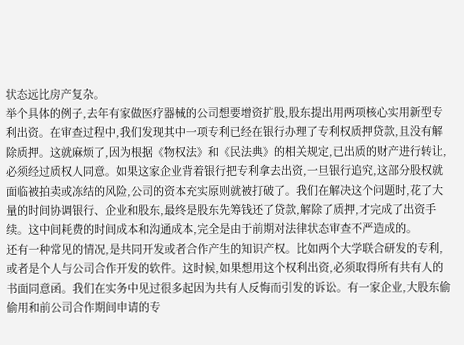状态远比房产复杂。
举个具体的例子,去年有家做医疗器械的公司想要增资扩股,股东提出用两项核心实用新型专利出资。在审查过程中,我们发现其中一项专利已经在银行办理了专利权质押贷款,且没有解除质押。这就麻烦了,因为根据《物权法》和《民法典》的相关规定,已出质的财产进行转让,必须经过质权人同意。如果这家企业背着银行把专利拿去出资,一旦银行追究,这部分股权就面临被拍卖或冻结的风险,公司的资本充实原则就被打破了。我们在解决这个问题时,花了大量的时间协调银行、企业和股东,最终是股东先筹钱还了贷款,解除了质押,才完成了出资手续。这中间耗费的时间成本和沟通成本,完全是由于前期对法律状态审查不严造成的。
还有一种常见的情况,是共同开发或者合作产生的知识产权。比如两个大学联合研发的专利,或者是个人与公司合作开发的软件。这时候,如果想用这个权利出资,必须取得所有共有人的书面同意函。我们在实务中见过很多起因为共有人反悔而引发的诉讼。有一家企业,大股东偷偷用和前公司合作期间申请的专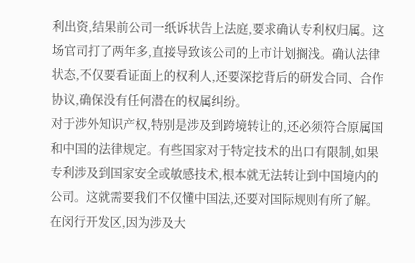利出资,结果前公司一纸诉状告上法庭,要求确认专利权归属。这场官司打了两年多,直接导致该公司的上市计划搁浅。确认法律状态,不仅要看证面上的权利人,还要深挖背后的研发合同、合作协议,确保没有任何潜在的权属纠纷。
对于涉外知识产权,特别是涉及到跨境转让的,还必须符合原属国和中国的法律规定。有些国家对于特定技术的出口有限制,如果专利涉及到国家安全或敏感技术,根本就无法转让到中国境内的公司。这就需要我们不仅懂中国法,还要对国际规则有所了解。在闵行开发区,因为涉及大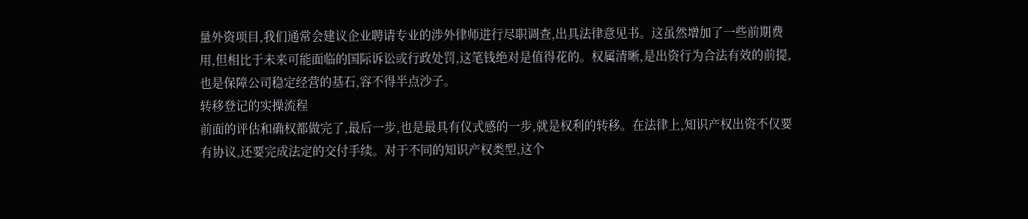量外资项目,我们通常会建议企业聘请专业的涉外律师进行尽职调查,出具法律意见书。这虽然增加了一些前期费用,但相比于未来可能面临的国际诉讼或行政处罚,这笔钱绝对是值得花的。权属清晰,是出资行为合法有效的前提,也是保障公司稳定经营的基石,容不得半点沙子。
转移登记的实操流程
前面的评估和确权都做完了,最后一步,也是最具有仪式感的一步,就是权利的转移。在法律上,知识产权出资不仅要有协议,还要完成法定的交付手续。对于不同的知识产权类型,这个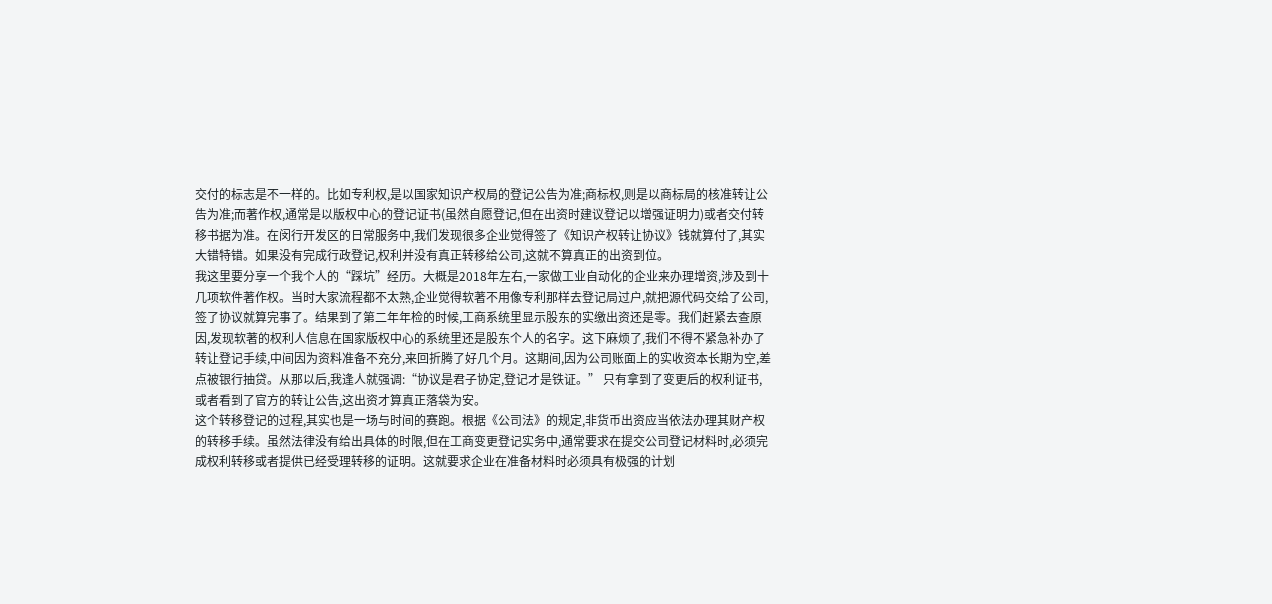交付的标志是不一样的。比如专利权,是以国家知识产权局的登记公告为准;商标权,则是以商标局的核准转让公告为准;而著作权,通常是以版权中心的登记证书(虽然自愿登记,但在出资时建议登记以增强证明力)或者交付转移书据为准。在闵行开发区的日常服务中,我们发现很多企业觉得签了《知识产权转让协议》钱就算付了,其实大错特错。如果没有完成行政登记,权利并没有真正转移给公司,这就不算真正的出资到位。
我这里要分享一个我个人的“踩坑”经历。大概是2018年左右,一家做工业自动化的企业来办理增资,涉及到十几项软件著作权。当时大家流程都不太熟,企业觉得软著不用像专利那样去登记局过户,就把源代码交给了公司,签了协议就算完事了。结果到了第二年年检的时候,工商系统里显示股东的实缴出资还是零。我们赶紧去查原因,发现软著的权利人信息在国家版权中心的系统里还是股东个人的名字。这下麻烦了,我们不得不紧急补办了转让登记手续,中间因为资料准备不充分,来回折腾了好几个月。这期间,因为公司账面上的实收资本长期为空,差点被银行抽贷。从那以后,我逢人就强调:“协议是君子协定,登记才是铁证。” 只有拿到了变更后的权利证书,或者看到了官方的转让公告,这出资才算真正落袋为安。
这个转移登记的过程,其实也是一场与时间的赛跑。根据《公司法》的规定,非货币出资应当依法办理其财产权的转移手续。虽然法律没有给出具体的时限,但在工商变更登记实务中,通常要求在提交公司登记材料时,必须完成权利转移或者提供已经受理转移的证明。这就要求企业在准备材料时必须具有极强的计划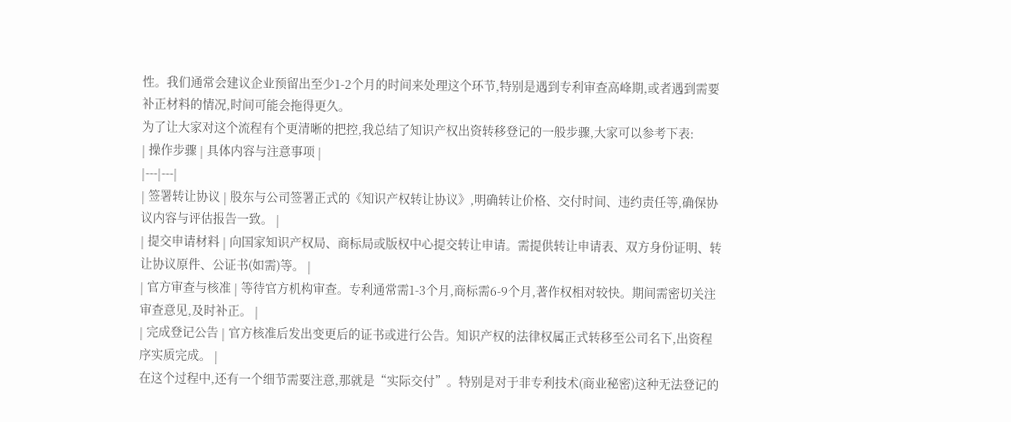性。我们通常会建议企业预留出至少1-2个月的时间来处理这个环节,特别是遇到专利审查高峰期,或者遇到需要补正材料的情况,时间可能会拖得更久。
为了让大家对这个流程有个更清晰的把控,我总结了知识产权出资转移登记的一般步骤,大家可以参考下表:
| 操作步骤 | 具体内容与注意事项 |
|---|---|
| 签署转让协议 | 股东与公司签署正式的《知识产权转让协议》,明确转让价格、交付时间、违约责任等,确保协议内容与评估报告一致。 |
| 提交申请材料 | 向国家知识产权局、商标局或版权中心提交转让申请。需提供转让申请表、双方身份证明、转让协议原件、公证书(如需)等。 |
| 官方审查与核准 | 等待官方机构审查。专利通常需1-3个月,商标需6-9个月,著作权相对较快。期间需密切关注审查意见,及时补正。 |
| 完成登记公告 | 官方核准后发出变更后的证书或进行公告。知识产权的法律权属正式转移至公司名下,出资程序实质完成。 |
在这个过程中,还有一个细节需要注意,那就是“实际交付”。特别是对于非专利技术(商业秘密)这种无法登记的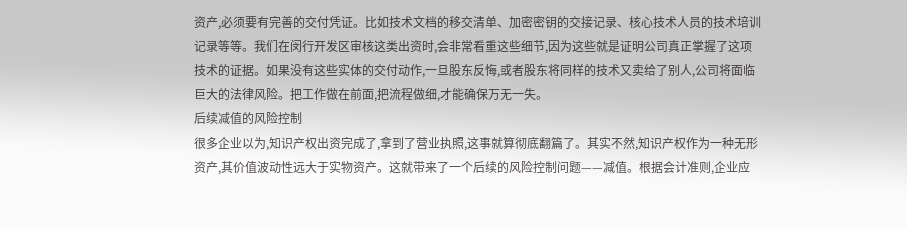资产,必须要有完善的交付凭证。比如技术文档的移交清单、加密密钥的交接记录、核心技术人员的技术培训记录等等。我们在闵行开发区审核这类出资时,会非常看重这些细节,因为这些就是证明公司真正掌握了这项技术的证据。如果没有这些实体的交付动作,一旦股东反悔,或者股东将同样的技术又卖给了别人,公司将面临巨大的法律风险。把工作做在前面,把流程做细,才能确保万无一失。
后续减值的风险控制
很多企业以为,知识产权出资完成了,拿到了营业执照,这事就算彻底翻篇了。其实不然,知识产权作为一种无形资产,其价值波动性远大于实物资产。这就带来了一个后续的风险控制问题——减值。根据会计准则,企业应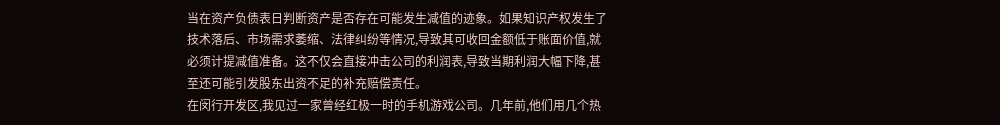当在资产负债表日判断资产是否存在可能发生减值的迹象。如果知识产权发生了技术落后、市场需求萎缩、法律纠纷等情况,导致其可收回金额低于账面价值,就必须计提减值准备。这不仅会直接冲击公司的利润表,导致当期利润大幅下降,甚至还可能引发股东出资不足的补充赔偿责任。
在闵行开发区,我见过一家曾经红极一时的手机游戏公司。几年前,他们用几个热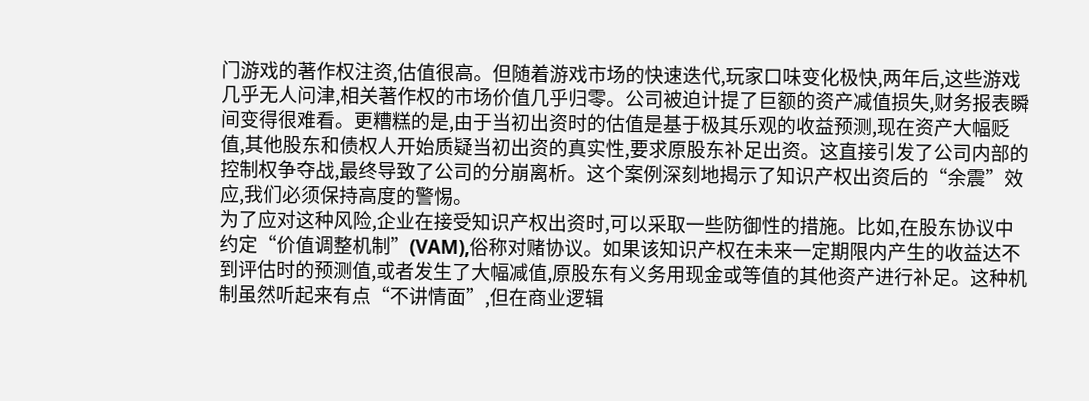门游戏的著作权注资,估值很高。但随着游戏市场的快速迭代,玩家口味变化极快,两年后,这些游戏几乎无人问津,相关著作权的市场价值几乎归零。公司被迫计提了巨额的资产减值损失,财务报表瞬间变得很难看。更糟糕的是,由于当初出资时的估值是基于极其乐观的收益预测,现在资产大幅贬值,其他股东和债权人开始质疑当初出资的真实性,要求原股东补足出资。这直接引发了公司内部的控制权争夺战,最终导致了公司的分崩离析。这个案例深刻地揭示了知识产权出资后的“余震”效应,我们必须保持高度的警惕。
为了应对这种风险,企业在接受知识产权出资时,可以采取一些防御性的措施。比如,在股东协议中约定“价值调整机制”(VAM),俗称对赌协议。如果该知识产权在未来一定期限内产生的收益达不到评估时的预测值,或者发生了大幅减值,原股东有义务用现金或等值的其他资产进行补足。这种机制虽然听起来有点“不讲情面”,但在商业逻辑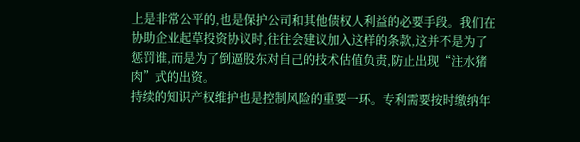上是非常公平的,也是保护公司和其他债权人利益的必要手段。我们在协助企业起草投资协议时,往往会建议加入这样的条款,这并不是为了惩罚谁,而是为了倒逼股东对自己的技术估值负责,防止出现“注水猪肉”式的出资。
持续的知识产权维护也是控制风险的重要一环。专利需要按时缴纳年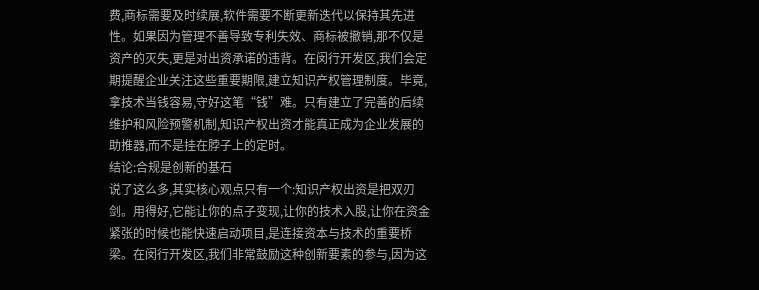费,商标需要及时续展,软件需要不断更新迭代以保持其先进性。如果因为管理不善导致专利失效、商标被撤销,那不仅是资产的灭失,更是对出资承诺的违背。在闵行开发区,我们会定期提醒企业关注这些重要期限,建立知识产权管理制度。毕竟,拿技术当钱容易,守好这笔“钱”难。只有建立了完善的后续维护和风险预警机制,知识产权出资才能真正成为企业发展的助推器,而不是挂在脖子上的定时。
结论:合规是创新的基石
说了这么多,其实核心观点只有一个:知识产权出资是把双刃剑。用得好,它能让你的点子变现,让你的技术入股,让你在资金紧张的时候也能快速启动项目,是连接资本与技术的重要桥梁。在闵行开发区,我们非常鼓励这种创新要素的参与,因为这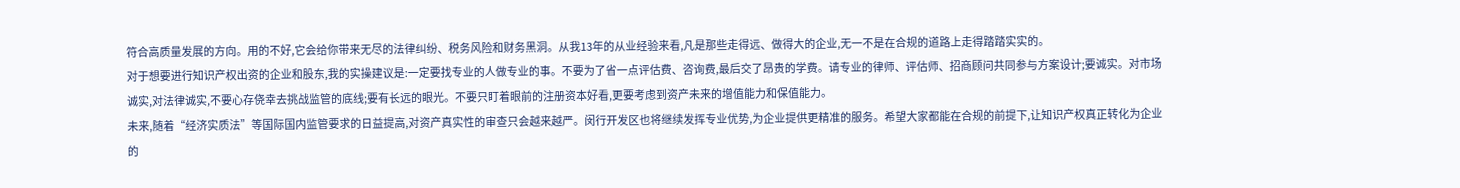符合高质量发展的方向。用的不好,它会给你带来无尽的法律纠纷、税务风险和财务黑洞。从我13年的从业经验来看,凡是那些走得远、做得大的企业,无一不是在合规的道路上走得踏踏实实的。
对于想要进行知识产权出资的企业和股东,我的实操建议是:一定要找专业的人做专业的事。不要为了省一点评估费、咨询费,最后交了昂贵的学费。请专业的律师、评估师、招商顾问共同参与方案设计;要诚实。对市场诚实,对法律诚实,不要心存侥幸去挑战监管的底线;要有长远的眼光。不要只盯着眼前的注册资本好看,更要考虑到资产未来的增值能力和保值能力。
未来,随着“经济实质法”等国际国内监管要求的日益提高,对资产真实性的审查只会越来越严。闵行开发区也将继续发挥专业优势,为企业提供更精准的服务。希望大家都能在合规的前提下,让知识产权真正转化为企业的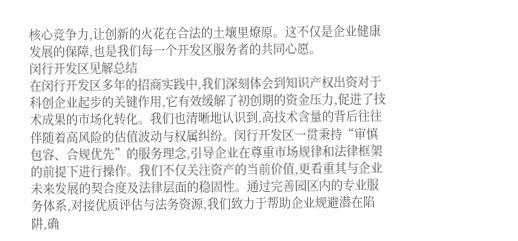核心竞争力,让创新的火花在合法的土壤里燎原。这不仅是企业健康发展的保障,也是我们每一个开发区服务者的共同心愿。
闵行开发区见解总结
在闵行开发区多年的招商实践中,我们深刻体会到知识产权出资对于科创企业起步的关键作用,它有效缓解了初创期的资金压力,促进了技术成果的市场化转化。我们也清晰地认识到,高技术含量的背后往往伴随着高风险的估值波动与权属纠纷。闵行开发区一贯秉持“审慎包容、合规优先”的服务理念,引导企业在尊重市场规律和法律框架的前提下进行操作。我们不仅关注资产的当前价值,更看重其与企业未来发展的契合度及法律层面的稳固性。通过完善园区内的专业服务体系,对接优质评估与法务资源,我们致力于帮助企业规避潜在陷阱,确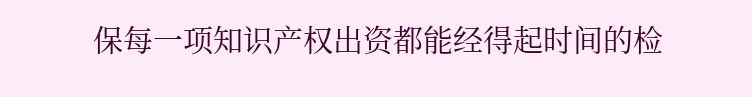保每一项知识产权出资都能经得起时间的检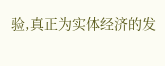验,真正为实体经济的发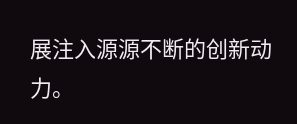展注入源源不断的创新动力。